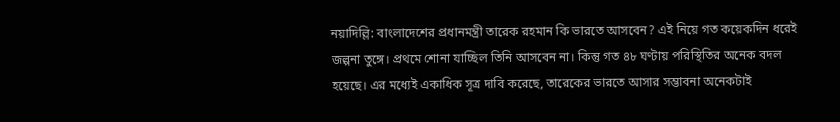নয়াদিল্লি: বাংলাদেশের প্রধানমন্ত্রী তারেক রহমান কি ভারতে আসবেন? এই নিয়ে গত কয়েকদিন ধরেই জল্পনা তুঙ্গে। প্রথমে শোনা যাচ্ছিল তিনি আসবেন না। কিন্তু গত ৪৮ ঘণ্টায় পরিস্থিতির অনেক বদল হয়েছে। এর মধ্যেই একাধিক সূত্র দাবি করেছে, তারেকের ভারতে আসার সম্ভাবনা অনেকটাই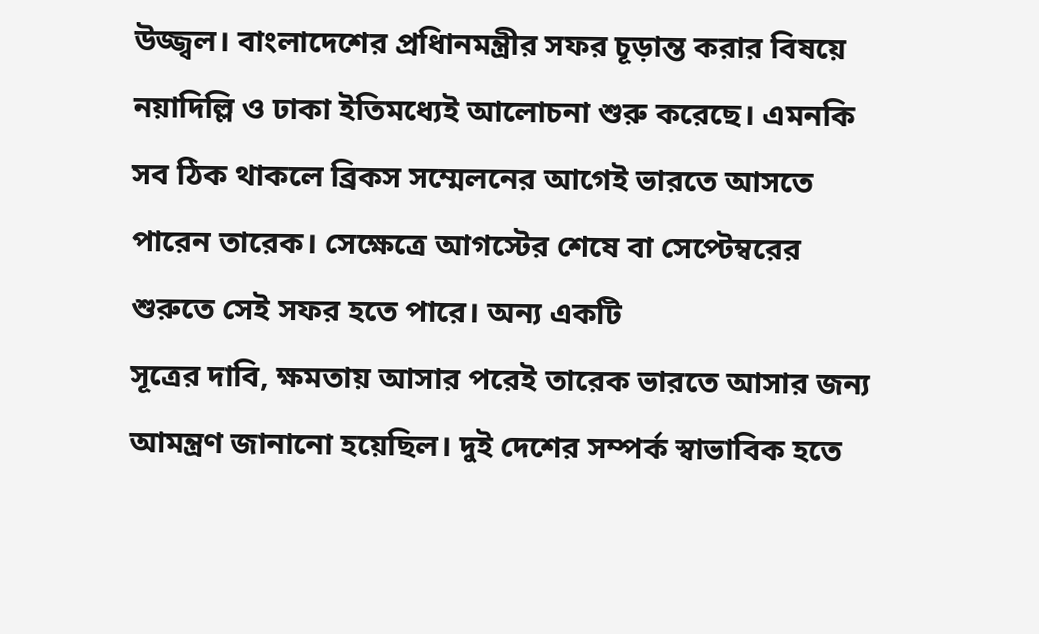উজ্জ্বল। বাংলাদেশের প্রধিানমন্ত্রীর সফর চূড়ান্ত করার বিষয়ে নয়াদিল্লি ও ঢাকা ইতিমধ্যেই আলোচনা শুরু করেছে। এমনকি সব ঠিক থাকলে ব্রিকস সম্মেলনের আগেই ভারতে আসতে পারেন তারেক। সেক্ষেত্রে আগস্টের শেষে বা সেপ্টেম্বরের শুরুতে সেই সফর হতে পারে। অন্য একটি
সূত্রের দাবি, ক্ষমতায় আসার পরেই তারেক ভারতে আসার জন্য আমন্ত্রণ জানানো হয়েছিল। দুই দেশের সম্পর্ক স্বাভাবিক হতে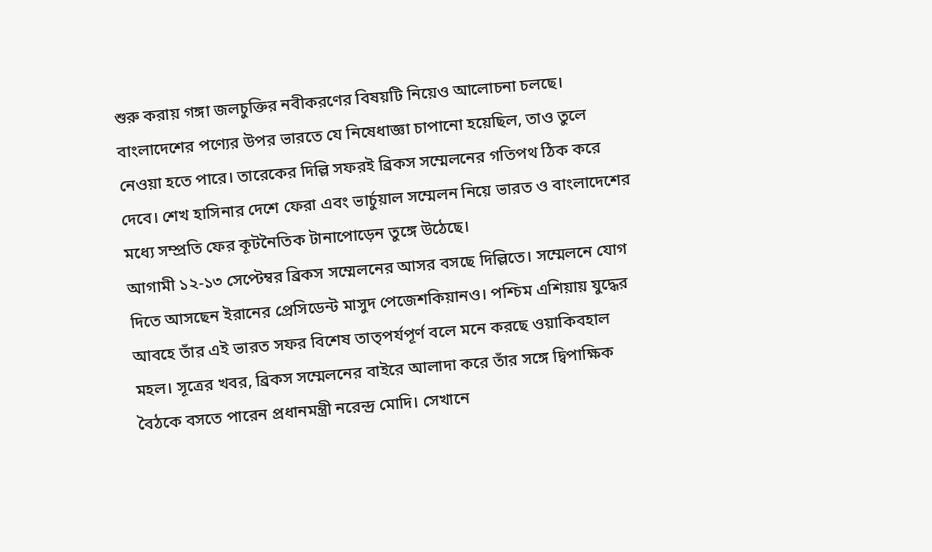শুরু করায় গঙ্গা জলচুক্তির নবীকরণের বিষয়টি নিয়েও আলোচনা চলছে। বাংলাদেশের পণ্যের উপর ভারতে যে নিষেধাজ্ঞা চাপানো হয়েছিল, তাও তুলে
নেওয়া হতে পারে। তারেকের দিল্লি সফরই ব্রিকস সম্মেলনের গতিপথ ঠিক করে দেবে। শেখ হাসিনার দেশে ফেরা এবং ভার্চুয়াল সম্মেলন নিয়ে ভারত ও বাংলাদেশের মধ্যে সম্প্রতি ফের কূটনৈতিক টানাপোড়েন তুঙ্গে উঠেছে।
আগামী ১২-১৩ সেপ্টেম্বর ব্রিকস সম্মেলনের আসর বসছে দিল্লিতে। সম্মেলনে যোগ দিতে আসছেন ইরানের প্রেসিডেন্ট মাসুদ পেজেশকিয়ানও। পশ্চিম এশিয়ায় যুদ্ধের আবহে তাঁর এই ভারত সফর বিশেষ তাত্পর্যপূর্ণ বলে মনে করছে ওয়াকিবহাল মহল। সূত্রের খবর, ব্রিকস সম্মেলনের বাইরে আলাদা করে তাঁর সঙ্গে দ্বিপাক্ষিক বৈঠকে বসতে পারেন প্রধানমন্ত্রী নরেন্দ্র মোদি। সেখানে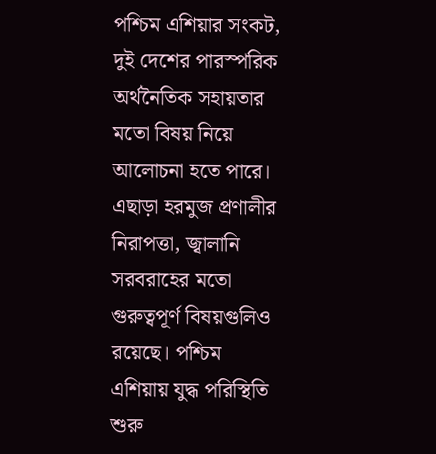পশ্চিম এশিয়ার সংকট, দুই দেশের পারস্পরিক অর্থনৈতিক সহায়তার মতো বিষয় নিয়ে আলোচনা হতে পারে। এছাড়া হরমুজ প্রণালীর নিরাপত্তা, জ্বালানি সরবরাহের মতো গুরুত্বপূর্ণ বিষয়গুলিও রয়েছে। পশ্চিম এশিয়ায় যুদ্ধ পরিস্থিতি শুরু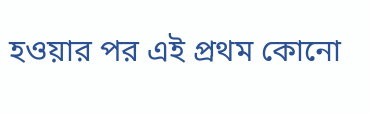হওয়ার পর এই প্রথম কোনো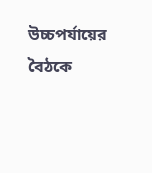উচ্চপর্যায়ের বৈঠকে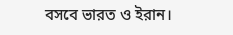বসবে ভারত ও ইরান।